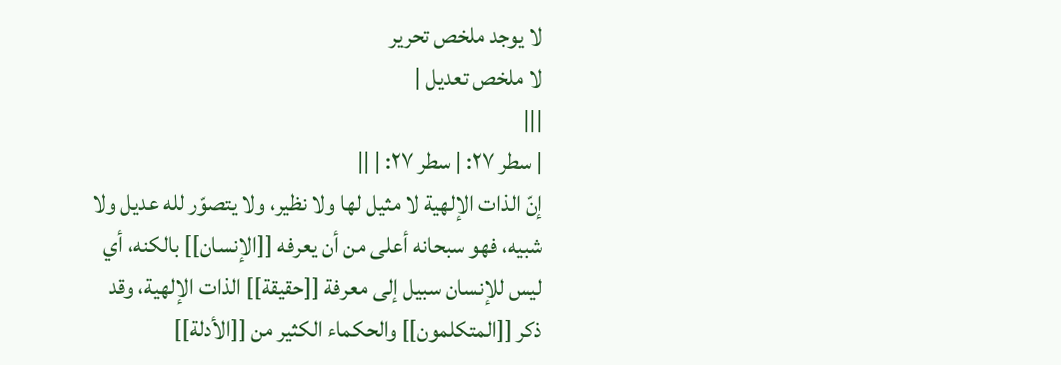لا يوجد ملخص تحرير
لا ملخص تعديل |
|||
| سطر ٢٧: | سطر ٢٧: | ||
إنّ الذات الإلهية لا مثيل لها ولا نظير، ولا يتصوّر لله عديل ولا شبيه، فهو سبحانه أعلى من أن يعرفه [[الإنسان]] بالكنه، أي ليس للإنسان سبيل إلى معرفة [[حقيقة]] الذات الإلهية، وقد ذكر [[المتكلمون]] والحكماء الكثير من [[الأدلة]]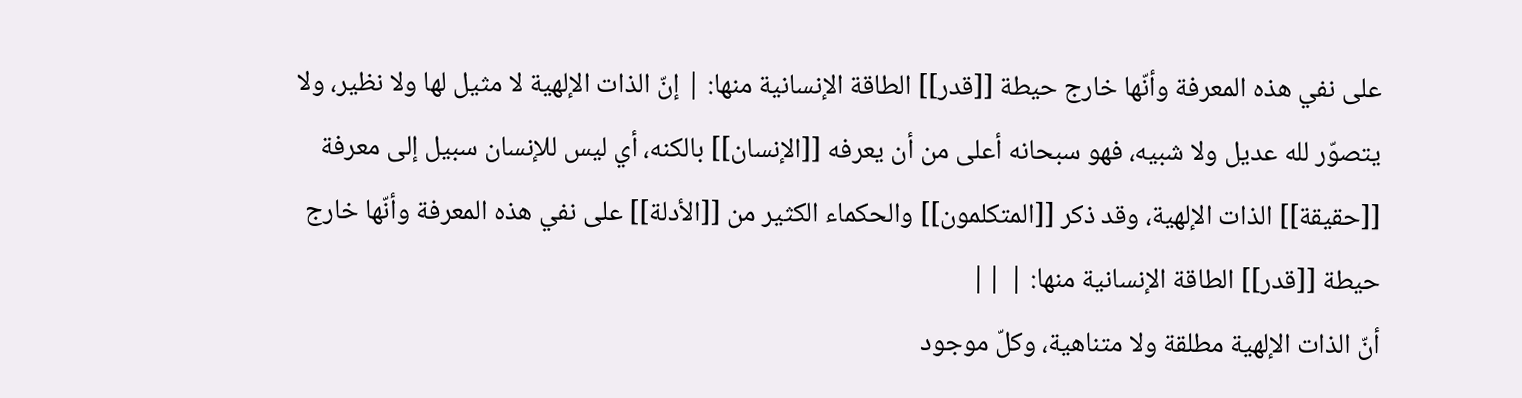على نفي هذه المعرفة وأنّها خارج حيطة [[قدر]] الطاقة الإنسانية منها: | إنّ الذات الإلهية لا مثيل لها ولا نظير، ولا يتصوّر لله عديل ولا شبيه، فهو سبحانه أعلى من أن يعرفه [[الإنسان]] بالكنه، أي ليس للإنسان سبيل إلى معرفة [[حقيقة]] الذات الإلهية، وقد ذكر [[المتكلمون]] والحكماء الكثير من [[الأدلة]] على نفي هذه المعرفة وأنّها خارج حيطة [[قدر]] الطاقة الإنسانية منها: | ||
أنّ الذات الإلهية مطلقة ولا متناهية، وكلّ موجود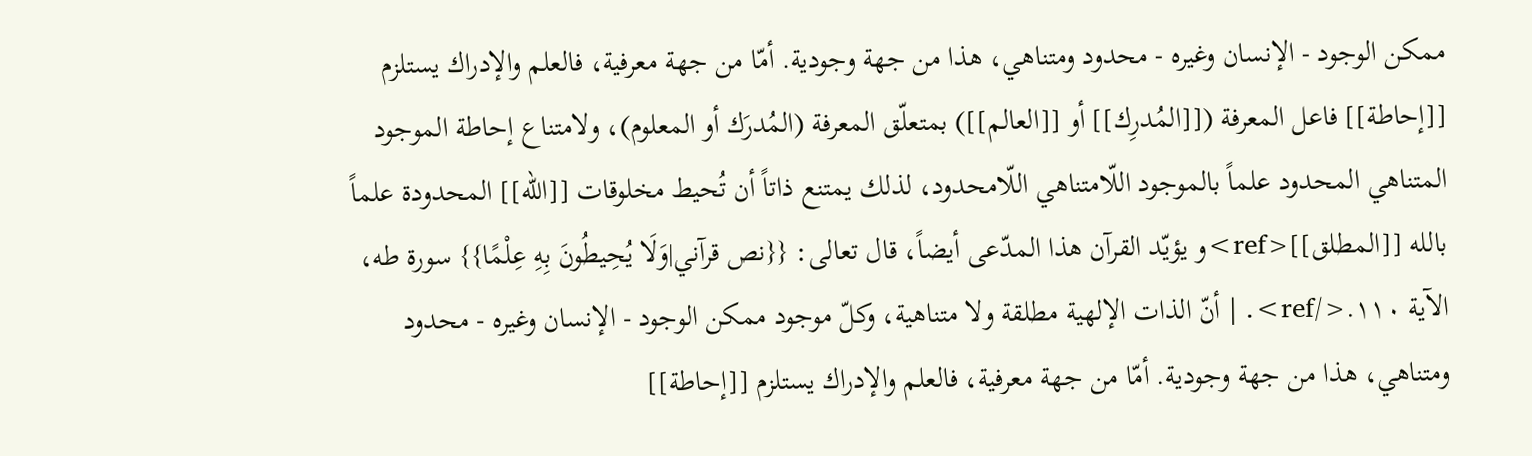ممكن الوجود - الإنسان وغيره - محدود ومتناهي، هذا من جهة وجودية. أمّا من جهة معرفية، فالعلم والإدراك يستلزم [[إحاطة]] فاعل المعرفة ([[المُدرِك]] أو [[العالم]]) بمتعلّق المعرفة (المُدرَك أو المعلوم)، ولامتناع إحاطة الموجود المتناهي المحدود علماً بالموجود اللّامتناهي اللّامحدود، لذلك يمتنع ذاتاً أن تُحيط مخلوقات [[الله]] المحدودة علماً بالله [[المطلق]]<ref>و يؤيّد القرآن هذا المدّعى أيضاً، قال تعالى: {{نص قرآني|وَلَا يُحِيطُونَ بِهِ عِلْمًا}} سورة طه، الآية ۱۱۰.</ref>. | أنّ الذات الإلهية مطلقة ولا متناهية، وكلّ موجود ممكن الوجود - الإنسان وغيره - محدود ومتناهي، هذا من جهة وجودية. أمّا من جهة معرفية، فالعلم والإدراك يستلزم [[إحاطة]]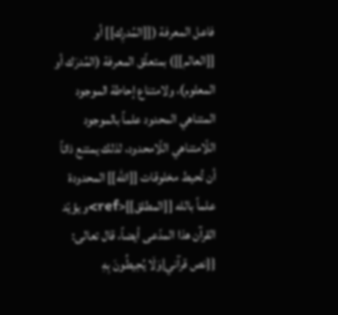فاعل المعرفة ([[المُدرِك]] أو [[العالم]]) بمتعلّق المعرفة (المُدرَك أو المعلوم)، ولامتناع إحاطة الموجود المتناهي المحدود علماً بالموجود اللّامتناهي اللّامحدود، لذلك يمتنع ذاتاً أن تُحيط مخلوقات [[الله]] المحدودة علماً بالله [[المطلق]]<ref>و يؤيّد القرآن هذا المدّعى أيضاً، قال تعالى: {{نص قرآني|وَلَا يُحِيطُونَ بِهِ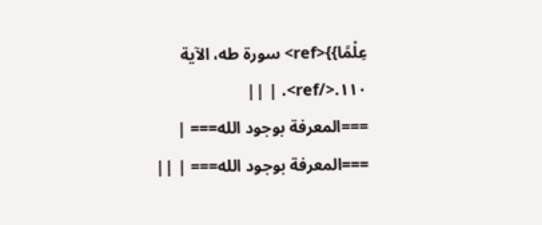عِلْمًا}}<ref> سورة طه، الآية ۱۱۰.</ref>. | ||
===المعرفة بوجود الله=== | ===المعرفة بوجود الله=== | ||